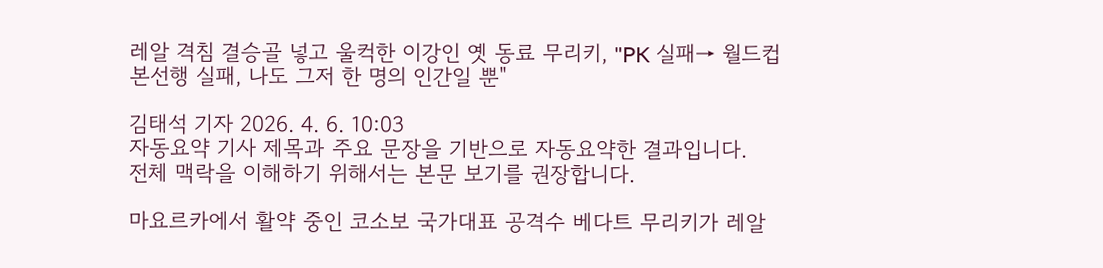레알 격침 결승골 넣고 울컥한 이강인 옛 동료 무리키, "PK 실패→ 월드컵 본선행 실패, 나도 그저 한 명의 인간일 뿐"

김태석 기자 2026. 4. 6. 10:03
자동요약 기사 제목과 주요 문장을 기반으로 자동요약한 결과입니다.
전체 맥락을 이해하기 위해서는 본문 보기를 권장합니다.

마요르카에서 활약 중인 코소보 국가대표 공격수 베다트 무리키가 레알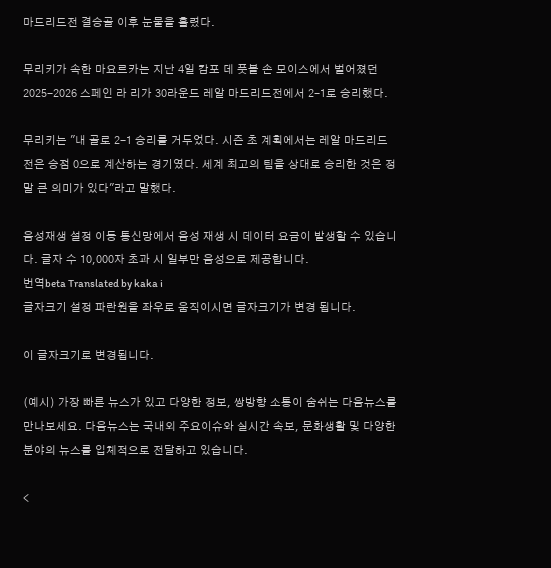마드리드전 결승골 이후 눈물을 흘렸다.

무리키가 속한 마요르카는 지난 4일 캄포 데 풋볼 손 모이스에서 벌어졌던 2025-2026 스페인 라 리가 30라운드 레알 마드리드전에서 2-1로 승리했다.

무리키는 "내 골로 2-1 승리를 거두었다. 시즌 초 계획에서는 레알 마드리드전은 승점 0으로 계산하는 경기였다. 세계 최고의 팀을 상대로 승리한 것은 정말 큰 의미가 있다"라고 말했다.

음성재생 설정 이동 통신망에서 음성 재생 시 데이터 요금이 발생할 수 있습니다. 글자 수 10,000자 초과 시 일부만 음성으로 제공합니다.
번역beta Translated by kaka i
글자크기 설정 파란원을 좌우로 움직이시면 글자크기가 변경 됩니다.

이 글자크기로 변경됩니다.

(예시) 가장 빠른 뉴스가 있고 다양한 정보, 쌍방향 소통이 숨쉬는 다음뉴스를 만나보세요. 다음뉴스는 국내외 주요이슈와 실시간 속보, 문화생활 및 다양한 분야의 뉴스를 입체적으로 전달하고 있습니다.

<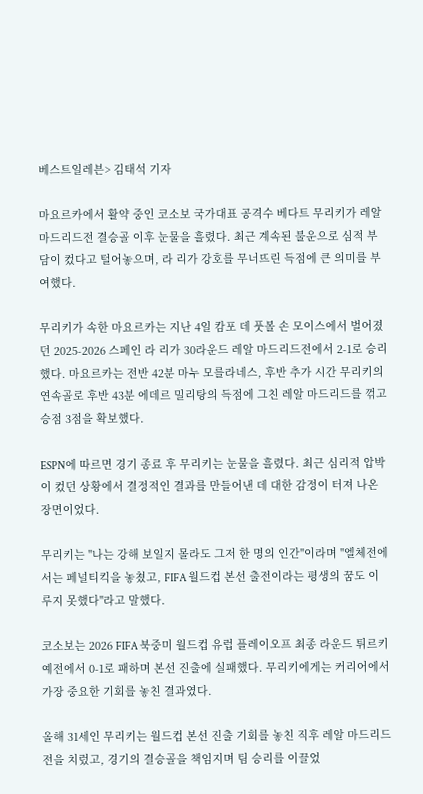베스트일레븐> 김태석 기자

마요르카에서 활약 중인 코소보 국가대표 공격수 베다트 무리키가 레알 마드리드전 결승골 이후 눈물을 흘렸다. 최근 계속된 불운으로 심적 부담이 컸다고 털어놓으며, 라 리가 강호를 무너뜨린 득점에 큰 의미를 부여했다.

무리키가 속한 마요르카는 지난 4일 캄포 데 풋볼 손 모이스에서 벌어졌던 2025-2026 스페인 라 리가 30라운드 레알 마드리드전에서 2-1로 승리했다. 마요르카는 전반 42분 마누 모를라네스, 후반 추가 시간 무리키의 연속골로 후반 43분 에데르 밀리탕의 득점에 그친 레알 마드리드를 꺾고 승점 3점을 확보했다.

ESPN에 따르면 경기 종료 후 무리키는 눈물을 흘렸다. 최근 심리적 압박이 컸던 상황에서 결정적인 결과를 만들어낸 데 대한 감정이 터져 나온 장면이었다.

무리키는 "나는 강해 보일지 몰라도 그저 한 명의 인간"이라며 "엘체전에서는 페널티킥을 놓쳤고, FIFA 월드컵 본선 출전이라는 평생의 꿈도 이루지 못했다"라고 말했다.

코소보는 2026 FIFA 북중미 월드컵 유럽 플레이오프 최종 라운드 튀르키예전에서 0-1로 패하며 본선 진출에 실패했다. 무리키에게는 커리어에서 가장 중요한 기회를 놓친 결과였다.

올해 31세인 무리키는 월드컵 본선 진출 기회를 놓친 직후 레알 마드리드전을 치렀고, 경기의 결승골을 책임지며 팀 승리를 이끌었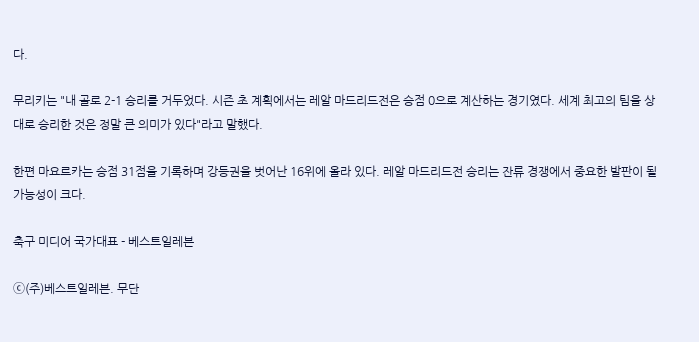다.

무리키는 "내 골로 2-1 승리를 거두었다. 시즌 초 계획에서는 레알 마드리드전은 승점 0으로 계산하는 경기였다. 세계 최고의 팀을 상대로 승리한 것은 정말 큰 의미가 있다"라고 말했다.

한편 마요르카는 승점 31점을 기록하며 강등권을 벗어난 16위에 올라 있다. 레알 마드리드전 승리는 잔류 경쟁에서 중요한 발판이 될 가능성이 크다.

축구 미디어 국가대표 - 베스트일레븐

ⓒ(주)베스트일레븐. 무단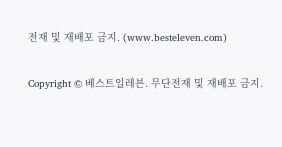전재 및 재배포 금지. (www.besteleven.com)

Copyright © 베스트일레븐. 무단전재 및 재배포 금지.